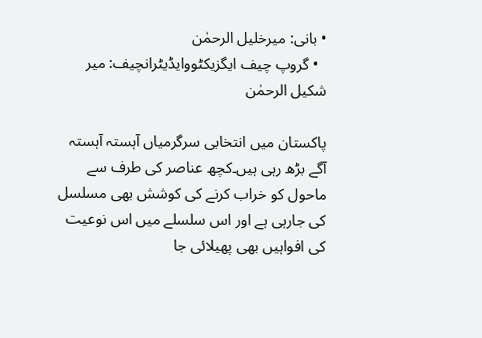• بانی: میرخلیل الرحمٰن
  • گروپ چیف ایگزیکٹووایڈیٹرانچیف: میر شکیل الرحمٰن

پاکستان میں انتخابی سرگرمیاں آہستہ آہستہ آگے بڑھ رہی ہیں۔کچھ عناصر کی طرف سے ماحول کو خراب کرنے کی کوشش بھی مسلسل کی جارہی ہے اور اس سلسلے میں اس نوعیت کی افواہیں بھی پھیلائی جا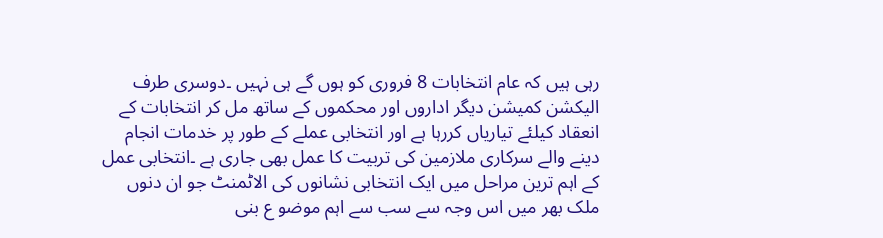رہی ہیں کہ عام انتخابات 8 فروری کو ہوں گے ہی نہیں ۔دوسری طرف الیکشن کمیشن دیگر اداروں اور محکموں کے ساتھ مل کر انتخابات کے انعقاد کیلئے تیاریاں کررہا ہے اور انتخابی عملے کے طور پر خدمات انجام دینے والے سرکاری ملازمین کی تربیت کا عمل بھی جاری ہے ۔انتخابی عمل کے اہم ترین مراحل میں ایک انتخابی نشانوں کی الاٹمنٹ جو ان دنوں ملک بھر میں اس وجہ سے سب سے اہم موضو ع بنی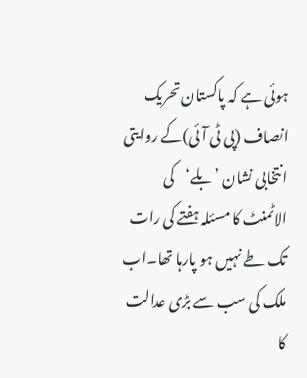ہوئی ہے کہ پاکستان تحریک انصاف (پی ٹی آئی)کے روایتی انتخابی نشان ’بلے‘کی الاٹمنٹ کا مسئلہ ہفتے کی رات تک طے نہیں ہو پارہا تھا۔اب ملک کی سب سے بڑی عدالت کا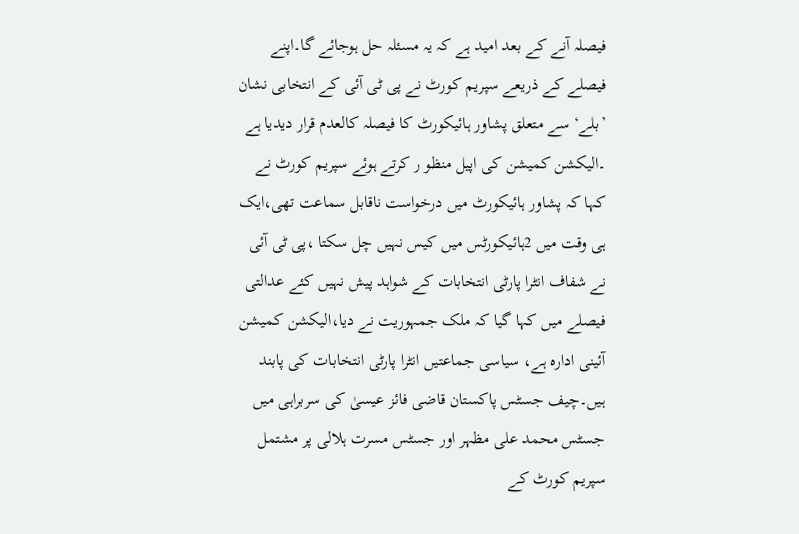فیصلہ آنے کے بعد امید ہے کہ یہ مسئلہ حل ہوجائے گا۔اپنے فیصلے کے ذریعے سپریم کورٹ نے پی ٹی آئی کے انتخابی نشان ’بلے‘ سے متعلق پشاور ہائیکورٹ کا فیصلہ کالعدم قرار دیدیا ہے ۔الیکشن کمیشن کی اپیل منظو ر کرتے ہوئے سپریم کورٹ نے کہا کہ پشاور ہائیکورٹ میں درخواست ناقابل سماعت تھی،ایک ہی وقت میں 2ہائیکورٹس میں کیس نہیں چل سکتا ،پی ٹی آئی نے شفاف انٹرا پارٹی انتخابات کے شواہد پیش نہیں کئے عدالتی فیصلے میں کہا گیا کہ ملک جمہوریت نے دیا،الیکشن کمیشن آئینی ادارہ ہے، سیاسی جماعتیں انٹرا پارٹی انتخابات کی پابند ہیں۔چیف جسٹس پاکستان قاضی فائز عیسیٰ کی سربراہی میں جسٹس محمد علی مظہر اور جسٹس مسرت ہلالی پر مشتمل سپریم کورٹ کے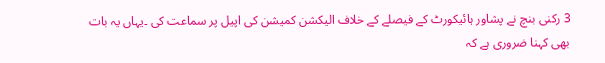3 رکنی بنچ نے پشاور ہائیکورٹ کے فیصلے کے خلاف الیکشن کمیشن کی اپیل پر سماعت کی ۔یہاں یہ بات بھی کہنا ضروری ہے کہ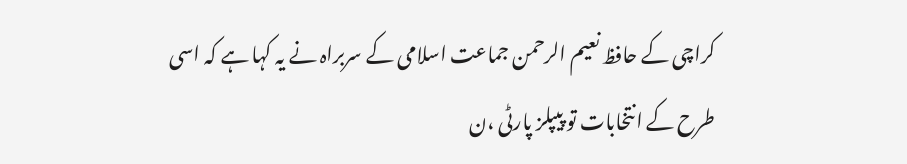کراچی کے حافظ نعیم الرحمن جماعت اسلامی کے سربراہ نے یہ کہا ہے کہ اسی طرح کے انتخابات تو پیپلز پارٹی ،ن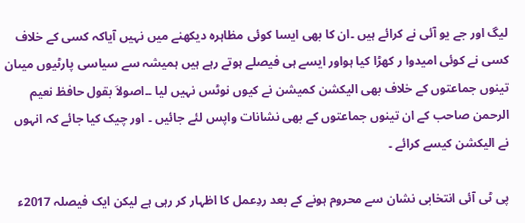لیگ اور جے یو آئی نے کرائے ہیں ۔ان کا بھی ایسا کوئی مظاہرہ دیکھنے میں نہیں آیاکہ کسی کے خلاف کسی نے کوئی امیدوا ر کھڑا کیا ہواور ایسے ہی فیصلے ہوتے رہے ہیں ہمیشہ سے سیاسی پارٹیوں میںان تینوں جماعتوں کے خلاف بھی الیکشن کمیشن نے کیوں نوٹس نہیں لیا ۔۔اصولاَ بقول حافظ نعیم الرحمن صاحب کے ان تینوں جماعتوں کے بھی نشانات واپس لئے جائیں ۔ اور چیک کیا جائے کہ انہوں نے الیکشن کیسے کرائے ۔

پی ٹی آئی انتخابی نشان سے محروم ہونے کے بعد ردِعمل کا اظہار کر رہی ہے لیکن ایک فیصلہ 2017ء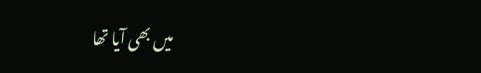میں بھی آیا تھا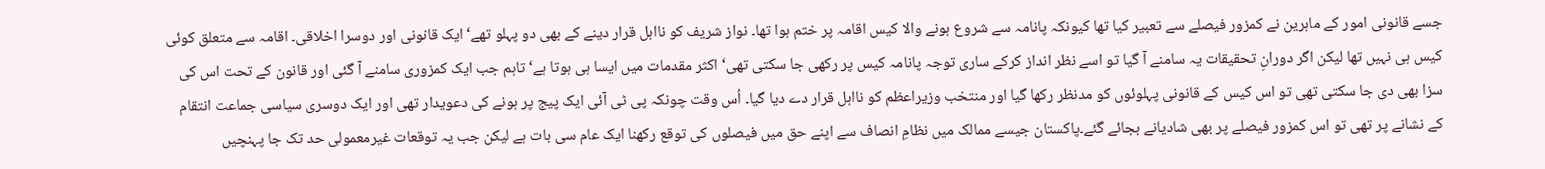جسے قانونی امور کے ماہرین نے کمزور فیصلے سے تعبیر کیا تھا کیونکہ پانامہ سے شروع ہونے والا کیس اقامہ پر ختم ہوا تھا۔ نواز شریف کو نااہل قرار دینے کے بھی دو پہلو تھے‘ ایک قانونی اور دوسرا اخلاقی۔ اقامہ سے متعلق کوئی کیس ہی نہیں تھا لیکن اگر دورانِ تحقیقات یہ سامنے آ گیا تو اسے نظر انداز کرکے ساری توجہ پانامہ کیس پر رکھی جا سکتی تھی‘ اکثر مقدمات میں ایسا ہی ہوتا ہے‘ تاہم جب ایک کمزوری سامنے آ گئی اور قانون کے تحت اس کی سزا بھی دی جا سکتی تھی تو اس کیس کے قانونی پہلوئوں کو مدنظر رکھا گیا اور منتخب وزیراعظم کو نااہل قرار دے دیا گیا۔ اُس وقت چونکہ پی ٹی آئی ایک پیج پر ہونے کی دعویدار تھی اور ایک دوسری سیاسی جماعت انتقام کے نشانے پر تھی تو اس کمزور فیصلے پر بھی شادیانے بجائے گئے۔پاکستان جیسے ممالک میں نظامِ انصاف سے اپنے حق میں فیصلوں کی توقع رکھنا ایک عام سی بات ہے لیکن جب یہ توقعات غیرمعمولی حد تک جا پہنچیں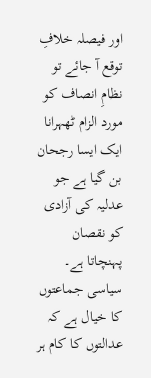اور فیصلہ خلافِ توقع آ جائے تو نظامِ انصاف کو مورد الزام ٹھہرانا ایک ایسا رجحان بن گیا ہے جو عدلیہ کی آزادی کو نقصان پہنچاتا ہے۔ سیاسی جماعتوں کا خیال ہے کہ عدالتوں کا کام ہر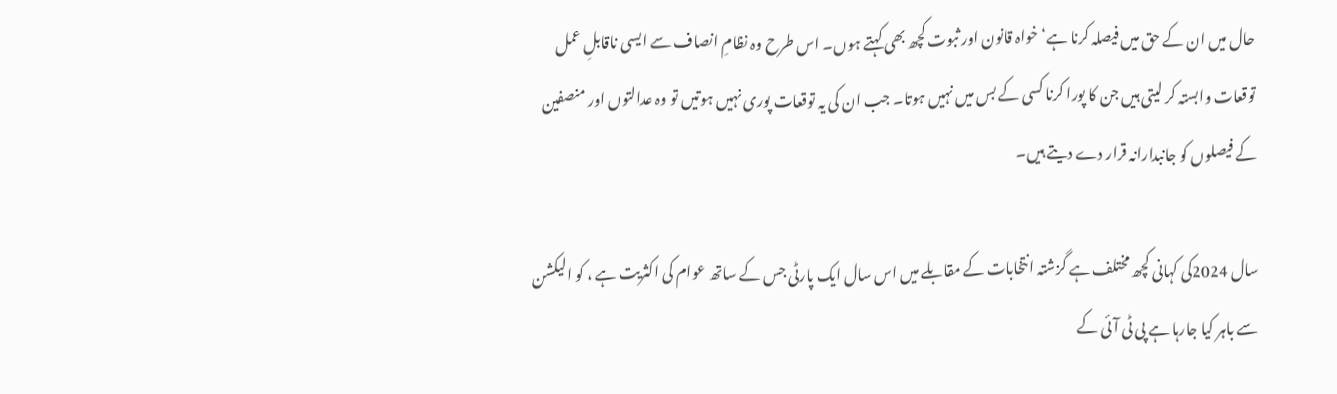حال میں ان کے حق میں فیصلہ کرنا ہے‘ خواہ قانون اور ثبوت کچھ بھی کہتے ہوں۔ اس طرح وہ نظامِ انصاف سے ایسی ناقابلِ عمل توقعات وابستہ کر لیتی ہیں جن کا پورا کرنا کسی کے بس میں نہیں ہوتا۔ جب ان کی یہ توقعات پوری نہیں ہوتیں تو وہ عدالتوں اور منصفین کے فیصلوں کو جانبدارانہ قرار دے دیتے ہیں۔

سال 2024کی کہانی کچھ مختلف ہے گزشتہ انتخابات کے مقابلے میں اس سال ایک پارٹی جس کے ساتھ عوام کی اکثریت ہے ، کو الیکشن سے باہر کیا جارہا ہے پی ٹی آئی کے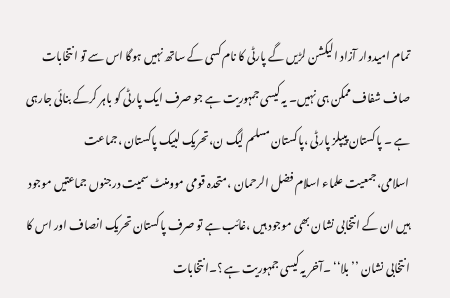تمام امیدوار آزاد الیکشن لڑیں گے پارٹی کا نام کسی کے ساتھ نہیں ہوگا اس سے تو انتخابات صاف شفاف ممکن ہی نہیں۔ یہ کیسی جمہوریت ہے جو صرف ایک پارٹی کو باہر کرکے بنائی جارہی ہے ۔ پاکستان پیپلز پارٹی ،پاکستان مسلم لیگ ن،تحریک لبیک پاکستان ،جماعت اسلامی،جمعیت علماء اسلام فضل الرحمان ،متحدہ قومی موومنٹ سمیت درجنوں جماعتیں موجود ہیں ان کے انتخابی نشان بھی موجود ہیں ،غائب ہے تو صرف پاکستان تحریک انصاف اور اس کا انتخابی نشان ’’بلا‘‘ ۔آخر یہ کیسی جمہوریت ہے ؟۔انتخابات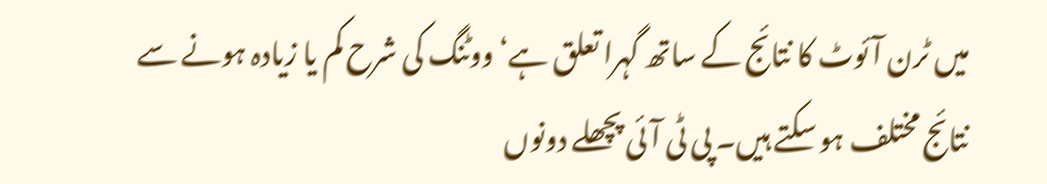میں ٹرن آئوٹ کا نتائج کے ساتھ گہرا تعلق ہے‘ ووٹنگ کی شرح کم یا زیادہ ہونے سے نتائج مختلف ہو سکتے ہیں۔ پی ٹی آئی پچھلے دونوں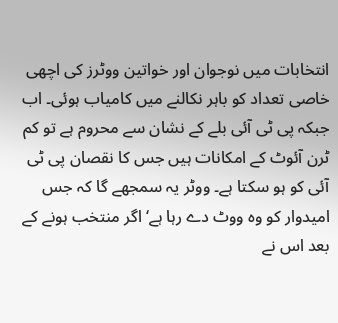انتخابات میں نوجوان اور خواتین ووٹرز کی اچھی خاصی تعداد کو باہر نکالنے میں کامیاب ہوئی۔ اب جبکہ پی ٹی آئی بلے کے نشان سے محروم ہے تو کم ٹرن آئوٹ کے امکانات ہیں جس کا نقصان پی ٹی آئی کو ہو سکتا ہے۔ ووٹر یہ سمجھے گا کہ جس امیدوار کو وہ ووٹ دے رہا ہے‘ اگر منتخب ہونے کے بعد اس نے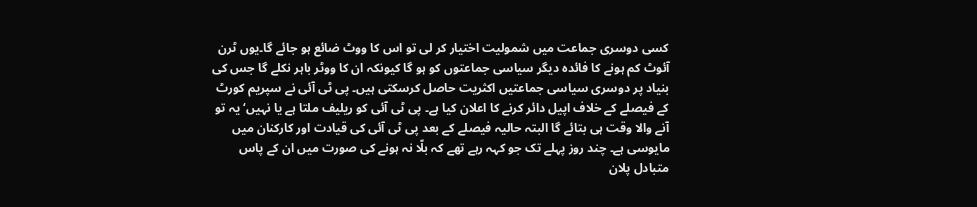کسی دوسری جماعت میں شمولیت اختیار کر لی تو اس کا ووٹ ضائع ہو جائے گا۔یوں ٹرن آئوٹ کم ہونے کا فائدہ دیگر سیاسی جماعتوں کو ہو گا کیونکہ ان کا ووٹر باہر نکلے گا جس کی بنیاد پر دوسری سیاسی جماعتیں اکثریت حاصل کرسکتی ہیں۔ پی ٹی آئی نے سپریم کورٹ کے فیصلے کے خلاف اپیل دائر کرنے کا اعلان کیا ہے۔ پی ٹی آئی کو ریلیف ملتا ہے یا نہیں‘ یہ تو آنے والا وقت ہی بتائے گا البتہ حالیہ فیصلے کے بعد پی ٹی آئی کی قیادت اور کارکنان میں مایوسی ہے۔ چند روز پہلے تک جو کہہ رہے تھے کہ بلّا نہ ہونے کی صورت میں ان کے پاس متبادل پلان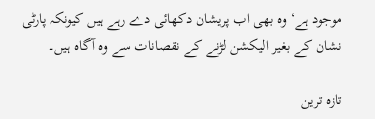موجود ہے‘ وہ بھی اب پریشان دکھائی دے رہے ہیں کیونکہ پارٹی نشان کے بغیر الیکشن لڑنے کے نقصانات سے وہ آگاہ ہیں۔

تازہ ترین